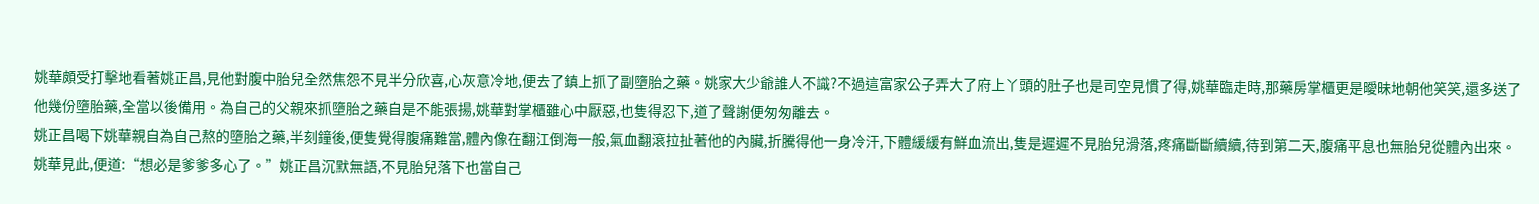姚華頗受打擊地看著姚正昌,見他對腹中胎兒全然焦怨不見半分欣喜,心灰意冷地,便去了鎮上抓了副墮胎之藥。姚家大少爺誰人不識?不過這富家公子弄大了府上丫頭的肚子也是司空見慣了得,姚華臨走時,那藥房掌櫃更是曖昧地朝他笑笑,還多送了他幾份墮胎藥,全當以後備用。為自己的父親來抓墮胎之藥自是不能張揚,姚華對掌櫃雖心中厭惡,也隻得忍下,道了聲謝便匆匆離去。
姚正昌喝下姚華親自為自己熬的墮胎之藥,半刻鐘後,便隻覺得腹痛難當,體內像在翻江倒海一般,氣血翻滾拉扯著他的內臟,折騰得他一身冷汗,下體緩緩有鮮血流出,隻是遲遲不見胎兒滑落,疼痛斷斷續續,待到第二天,腹痛平息也無胎兒從體內出來。姚華見此,便道:“想必是爹爹多心了。”姚正昌沉默無語,不見胎兒落下也當自己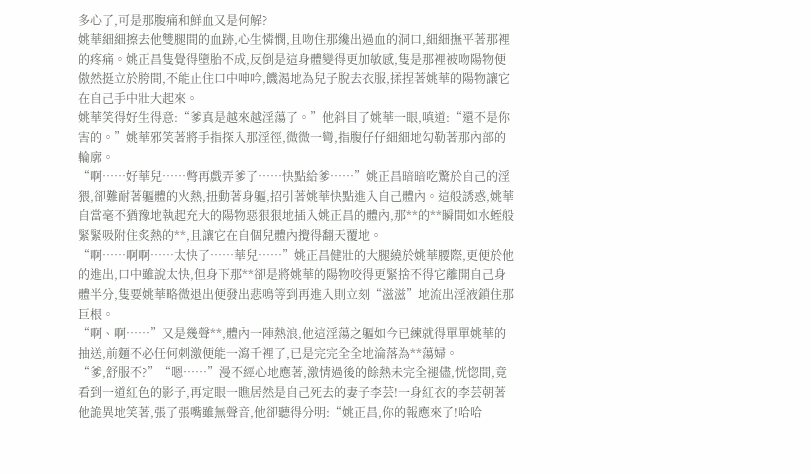多心了,可是那腹痛和鮮血又是何解?
姚華細細擦去他雙腿間的血跡,心生憐憫,且吻住那纔出過血的洞口,細細撫平著那裡的疼痛。姚正昌隻覺得墮胎不成,反倒是這身體變得更加敏感,隻是那裡被吻陽物便傲然挺立於胯間,不能止住口中呻吟,饑渴地為兒子脫去衣服,揉捏著姚華的陽物讓它在自己手中壯大起來。
姚華笑得好生得意:“爹真是越來越淫蕩了。”他斜目了姚華一眼,嗔道:“還不是你害的。”姚華邪笑著將手指探入那淫徑,微微一彎,指腹仔仔細細地勾勒著那內部的輪廓。
“啊……好華兒……彆再戲弄爹了……快點給爹……”姚正昌暗暗吃驚於自己的淫猥,卻難耐著軀體的火熱,扭動著身軀,招引著姚華快點進入自己體內。這般誘惑,姚華自當毫不猶豫地執起充大的陽物惡狠狠地插入姚正昌的體內,那**的**瞬間如水蛭般緊緊吸附住炙熱的**,且讓它在自個兒體內攪得翻天覆地。
“啊……啊啊……太快了……華兒……”姚正昌健壯的大腿繞於姚華腰際,更便於他的進出,口中雖說太快,但身下那**卻是將姚華的陽物咬得更緊捨不得它離開自己身體半分,隻要姚華略微退出便發出悲鳴等到再進入則立刻“滋滋”地流出淫液鎖住那巨根。
“啊、啊……”又是幾聲**,體內一陣熱浪,他這淫蕩之軀如今已練就得單單姚華的抽送,前麵不必任何刺激便能一瀉千裡了,已是完完全全地淪落為**蕩婦。
“爹,舒服不?”“嗯……”漫不經心地應著,激情過後的餘熱未完全褪儘,恍惚間,竟看到一道紅色的影子,再定眼一瞧居然是自己死去的妻子李芸!一身紅衣的李芸朝著他詭異地笑著,張了張嘴雖無聲音,他卻聽得分明:“姚正昌,你的報應來了!哈哈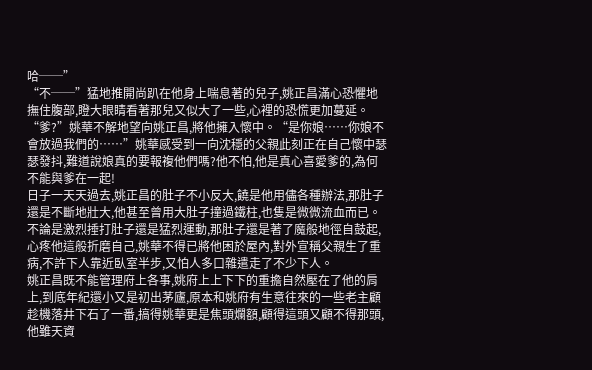哈──”
“不──”猛地推開尚趴在他身上喘息著的兒子,姚正昌滿心恐懼地撫住腹部,瞪大眼睛看著那兒又似大了一些,心裡的恐慌更加蔓延。“爹?”姚華不解地望向姚正昌,將他擁入懷中。“是你娘……你娘不會放過我們的……”姚華感受到一向沈穩的父親此刻正在自己懷中瑟瑟發抖,難道說娘真的要報複他們嗎?他不怕,他是真心喜愛爹的,為何不能與爹在一起!
日子一天天過去,姚正昌的肚子不小反大,饒是他用儘各種辦法,那肚子還是不斷地壯大,他甚至曾用大肚子撞過鐵柱,也隻是微微流血而已。不論是激烈捶打肚子還是猛烈運動,那肚子還是著了魔般地徑自鼓起,心疼他這般折磨自己,姚華不得已將他困於屋內,對外宣稱父親生了重病,不許下人靠近臥室半步,又怕人多口雜遣走了不少下人。
姚正昌既不能管理府上各事,姚府上上下下的重擔自然壓在了他的肩上,到底年紀還小又是初出茅廬,原本和姚府有生意往來的一些老主顧趁機落井下石了一番,搞得姚華更是焦頭爛額,顧得這頭又顧不得那頭,他雖天資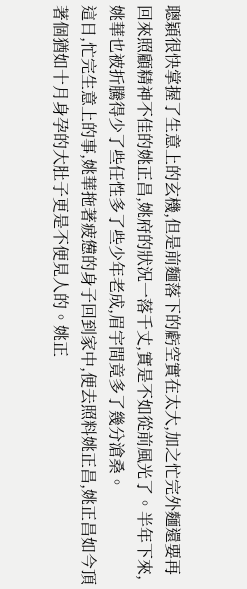聰穎很快掌握了生意上的玄機,但是前麵落下的虧空實在太大,加之忙完外麵還要再回來照顧精神不佳的姚正昌,姚府的狀況一落千丈,實是不如從前風光了。半年下來,姚華也被折騰得少了些任性多了些少年老成,眉宇間竟多了幾分滄桑。
這日,忙完生意上的事,姚華拖著疲憊的身子回到家中,便去照料姚正昌,姚正昌如今頂著個猶如十月身孕的大肚子更是不便見人的。姚正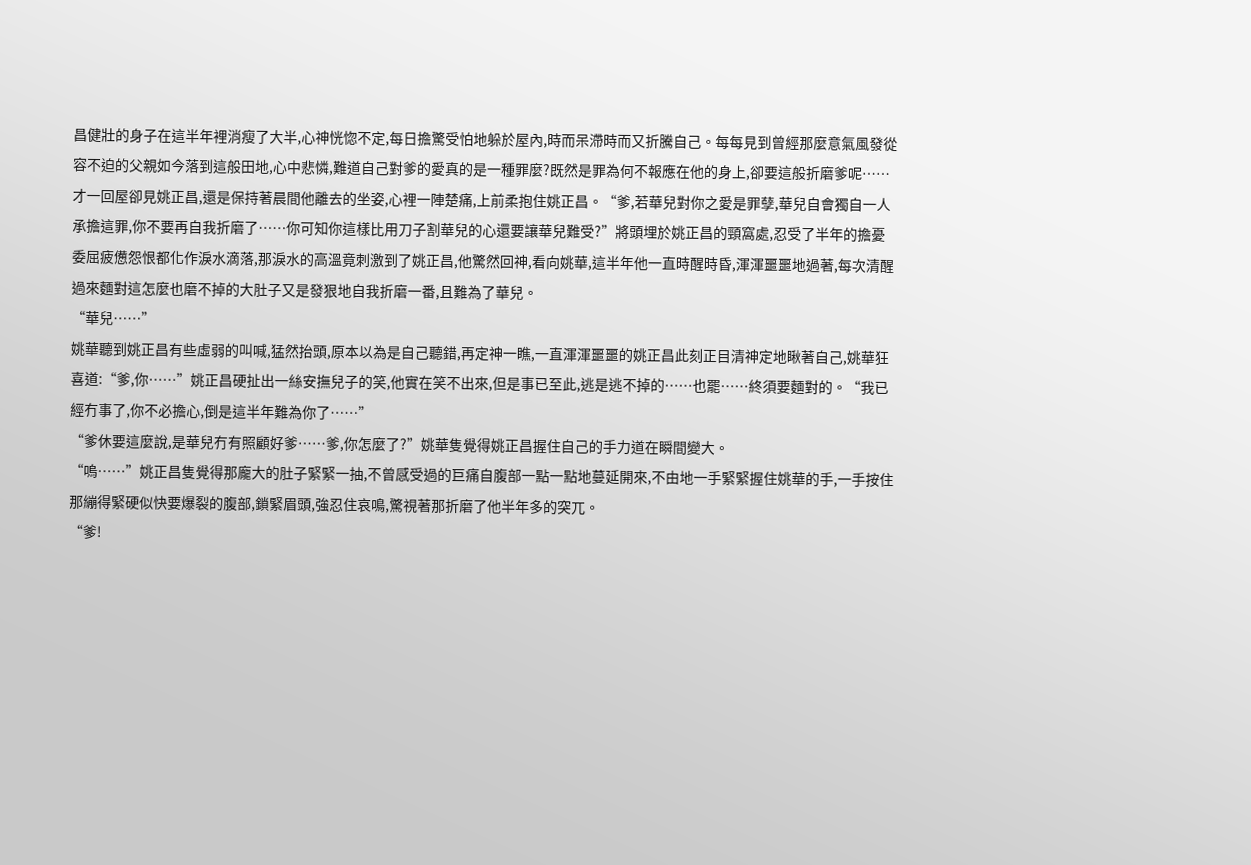昌健壯的身子在這半年裡消瘦了大半,心神恍惚不定,每日擔驚受怕地躲於屋內,時而呆滯時而又折騰自己。每每見到曾經那麼意氣風發從容不迫的父親如今落到這般田地,心中悲憐,難道自己對爹的愛真的是一種罪麼?既然是罪為何不報應在他的身上,卻要這般折磨爹呢……
才一回屋卻見姚正昌,還是保持著晨間他離去的坐姿,心裡一陣楚痛,上前柔抱住姚正昌。“爹,若華兒對你之愛是罪孽,華兒自會獨自一人承擔這罪,你不要再自我折磨了……你可知你這樣比用刀子割華兒的心還要讓華兒難受?”將頭埋於姚正昌的頸窩處,忍受了半年的擔憂委屈疲憊怨恨都化作淚水滴落,那淚水的高溫竟刺激到了姚正昌,他驚然回神,看向姚華,這半年他一直時醒時昏,渾渾噩噩地過著,每次清醒過來麵對這怎麼也磨不掉的大肚子又是發狠地自我折磨一番,且難為了華兒。
“華兒……”
姚華聽到姚正昌有些虛弱的叫喊,猛然抬頭,原本以為是自己聽錯,再定神一瞧,一直渾渾噩噩的姚正昌此刻正目清神定地瞅著自己,姚華狂喜道:“爹,你……”姚正昌硬扯出一絲安撫兒子的笑,他實在笑不出來,但是事已至此,逃是逃不掉的……也罷……終須要麵對的。“我已經冇事了,你不必擔心,倒是這半年難為你了……”
“爹休要這麼說,是華兒冇有照顧好爹……爹,你怎麼了?”姚華隻覺得姚正昌握住自己的手力道在瞬間變大。
“嗚……”姚正昌隻覺得那龐大的肚子緊緊一抽,不曾感受過的巨痛自腹部一點一點地蔓延開來,不由地一手緊緊握住姚華的手,一手按住那繃得緊硬似快要爆裂的腹部,鎖緊眉頭,強忍住哀鳴,驚視著那折磨了他半年多的突兀。
“爹!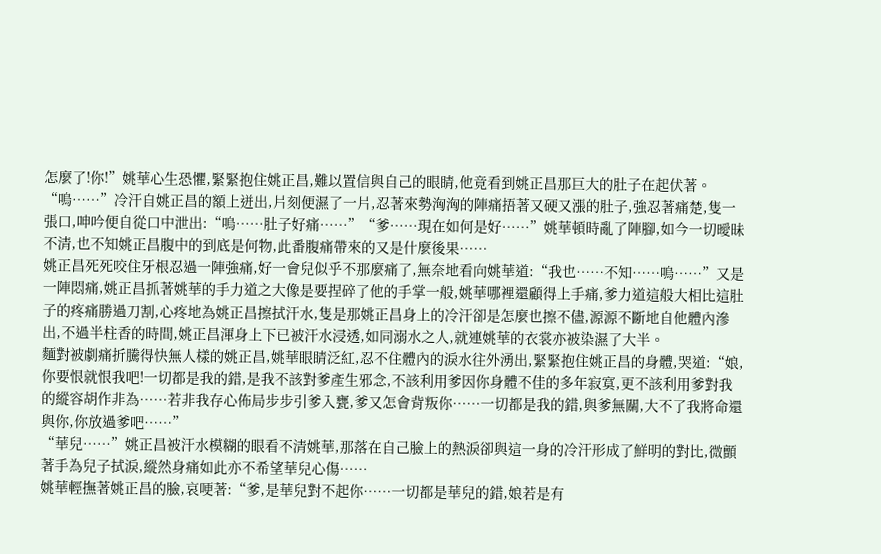怎麼了!你!”姚華心生恐懼,緊緊抱住姚正昌,難以置信與自己的眼睛,他竟看到姚正昌那巨大的肚子在起伏著。
“嗚……”冷汗自姚正昌的額上迸出,片刻便濕了一片,忍著來勢洶洶的陣痛捂著又硬又漲的肚子,強忍著痛楚,隻一張口,呻吟便自從口中泄出:“嗚……肚子好痛……”“爹……現在如何是好……”姚華頓時亂了陣腳,如今一切曖昧不清,也不知姚正昌腹中的到底是何物,此番腹痛帶來的又是什麼後果……
姚正昌死死咬住牙根忍過一陣強痛,好一會兒似乎不那麼痛了,無奈地看向姚華道:“我也……不知……嗚……”又是一陣悶痛,姚正昌抓著姚華的手力道之大像是要捏碎了他的手掌一般,姚華哪裡還顧得上手痛,爹力道這般大相比這肚子的疼痛勝過刀割,心疼地為姚正昌擦拭汗水,隻是那姚正昌身上的冷汗卻是怎麼也擦不儘,源源不斷地自他體內滲出,不過半柱香的時間,姚正昌渾身上下已被汗水浸透,如同溺水之人,就連姚華的衣裳亦被染濕了大半。
麵對被劇痛折騰得快無人樣的姚正昌,姚華眼睛泛紅,忍不住體內的淚水往外湧出,緊緊抱住姚正昌的身體,哭道:“娘,你要恨就恨我吧!一切都是我的錯,是我不該對爹產生邪念,不該利用爹因你身體不佳的多年寂寞,更不該利用爹對我的縱容胡作非為……若非我存心佈局步步引爹入甕,爹又怎會背叛你……一切都是我的錯,與爹無關,大不了我將命還與你,你放過爹吧……”
“華兒……”姚正昌被汗水模糊的眼看不清姚華,那落在自己臉上的熱淚卻與這一身的冷汗形成了鮮明的對比,微顫著手為兒子拭淚,縱然身痛如此亦不希望華兒心傷……
姚華輕撫著姚正昌的臉,哀哽著:“爹,是華兒對不起你……一切都是華兒的錯,娘若是有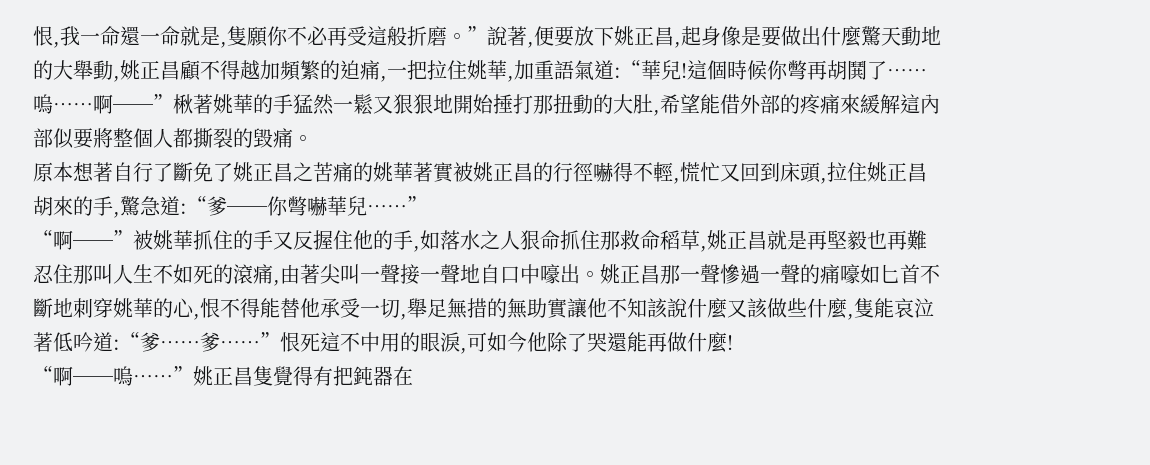恨,我一命還一命就是,隻願你不必再受這般折磨。”說著,便要放下姚正昌,起身像是要做出什麼驚天動地的大舉動,姚正昌顧不得越加頻繁的迫痛,一把拉住姚華,加重語氣道:“華兒!這個時候你彆再胡鬨了……嗚……啊──”楸著姚華的手猛然一鬆又狠狠地開始捶打那扭動的大肚,希望能借外部的疼痛來緩解這內部似要將整個人都撕裂的毀痛。
原本想著自行了斷免了姚正昌之苦痛的姚華著實被姚正昌的行徑嚇得不輕,慌忙又回到床頭,拉住姚正昌胡來的手,驚急道:“爹──你彆嚇華兒……”
“啊──”被姚華抓住的手又反握住他的手,如落水之人狠命抓住那救命稻草,姚正昌就是再堅毅也再難忍住那叫人生不如死的滾痛,由著尖叫一聲接一聲地自口中嚎出。姚正昌那一聲慘過一聲的痛嚎如匕首不斷地刺穿姚華的心,恨不得能替他承受一切,舉足無措的無助實讓他不知該說什麼又該做些什麼,隻能哀泣著低吟道:“爹……爹……”恨死這不中用的眼淚,可如今他除了哭還能再做什麼!
“啊──嗚……”姚正昌隻覺得有把鈍器在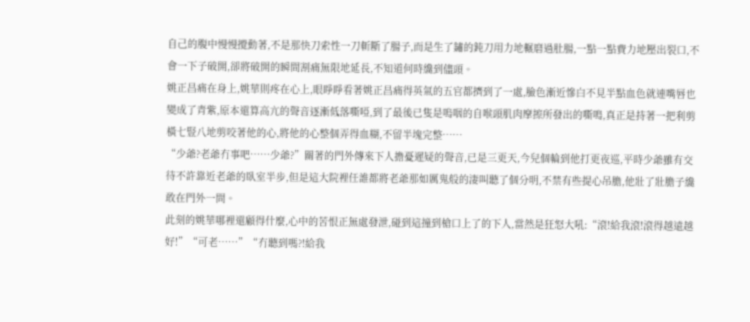自己的腹中慢慢攪動著,不是那快刀索性一刀斬斷了腸子,而是生了鏽的鈍刀用力地輾磨過肚腸,一點一點費力地壓出裂口,不會一下子破開,卻將破開的瞬間割痛無限地延長,不知道何時纔到儘頭。
姚正昌痛在身上,姚華則疼在心上,眼睜睜看著姚正昌痛得英氣的五官都擠到了一處,臉色漸近慘白不見半點血色就連嘴唇也變成了青紫,原本還算高亢的聲音逐漸低落嘶啞,到了最後已隻是嗚咽的自喉頭肌肉摩擦所發出的嘶鳴,真正是持著一把利剪橫七豎八地剪咬著他的心,將他的心整個弄得血糊,不留半塊完整……
“少爺?老爺冇事吧……少爺?”關著的門外傳來下人擔憂遲疑的聲音,已是三更天,今兒個輪到他打更夜巡,平時少爺雖有交待不許靠近老爺的臥室半步,但是這大院裡任誰都將老爺那如厲鬼般的淒叫聽了個分明,不禁有些提心吊膽,他壯了壯膽子纔敢在門外一問。
此刻的姚華哪裡還顧得什麼,心中的苦恨正無處發泄,碰到這撞到槍口上了的下人,當然是狂怒大吼:“滾!給我滾!滾得越遠越好!”“可老……”“冇聽到嗎?!給我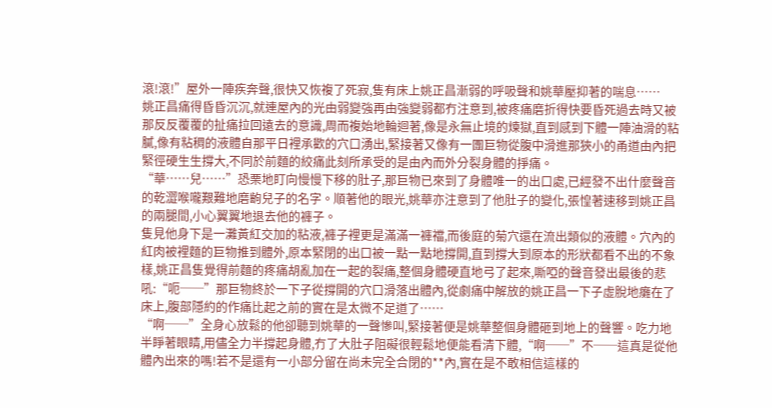滾!滾!”屋外一陣疾奔聲,很快又恢複了死寂,隻有床上姚正昌漸弱的呼吸聲和姚華壓抑著的喘息……
姚正昌痛得昏昏沉沉,就連屋內的光由弱變強再由強變弱都冇注意到,被疼痛磨折得快要昏死過去時又被那反反覆覆的扯痛拉回遠去的意識,周而複始地輪迴著,像是永無止境的煉獄,直到感到下體一陣油滑的粘膩,像有粘稠的液體自那平日裡承歡的穴口湧出,緊接著又像有一團巨物從腹中滑進那狹小的甬道由內把緊徑硬生生撐大,不同於前麵的絞痛此刻所承受的是由內而外分裂身體的掙痛。
“華……兒……”恐栗地盯向慢慢下移的肚子,那巨物已來到了身體唯一的出口處,已經發不出什麼聲音的乾澀喉嚨艱難地磨齣兒子的名字。順著他的眼光,姚華亦注意到了他肚子的變化,張惶著速移到姚正昌的兩腿間,小心翼翼地退去他的褲子。
隻見他身下是一灘黃紅交加的粘液,褲子裡更是滿滿一褲襠,而後庭的菊穴還在流出類似的液體。穴內的紅肉被裡麵的巨物推到體外,原本緊閉的出口被一點一點地撐開,直到撐大到原本的形狀都看不出的不象樣,姚正昌隻覺得前麵的疼痛胡亂加在一起的裂痛,整個身體硬直地弓了起來,嘶啞的聲音發出最後的悲吼:“呃──”那巨物終於一下子從撐開的穴口滑落出體內,從劇痛中解放的姚正昌一下子虛脫地癱在了床上,腹部隱約的作痛比起之前的實在是太微不足道了……
“啊──”全身心放鬆的他卻聽到姚華的一聲慘叫,緊接著便是姚華整個身體砸到地上的聲響。吃力地半睜著眼睛,用儘全力半撐起身體,冇了大肚子阻礙很輕鬆地便能看清下體,“啊──”不──這真是從他體內出來的嗎!若不是還有一小部分留在尚未完全合閉的**內,實在是不敢相信這樣的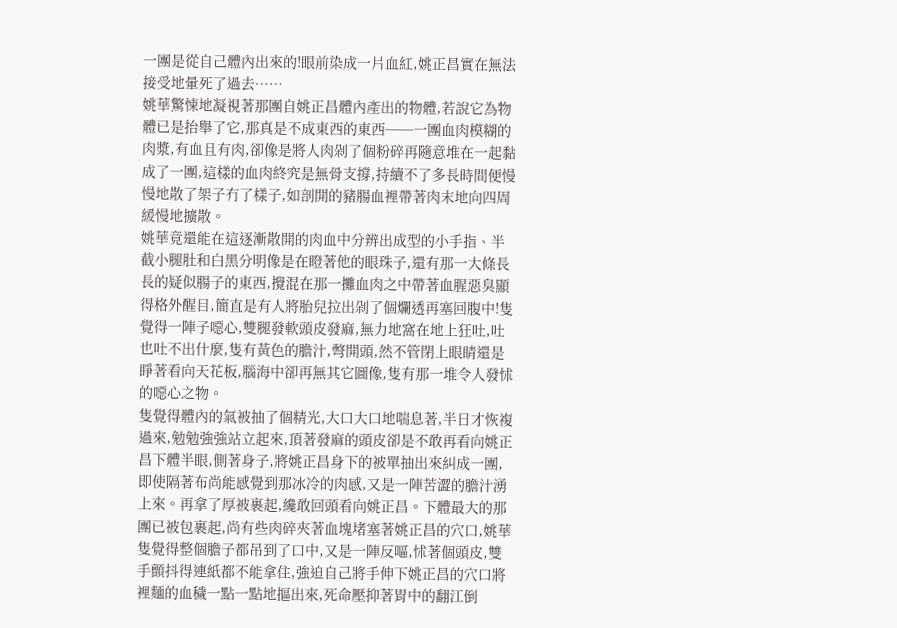一團是從自己體內出來的!眼前染成一片血紅,姚正昌實在無法接受地暈死了過去……
姚華驚悚地凝視著那團自姚正昌體內產出的物體,若說它為物體已是抬舉了它,那真是不成東西的東西──一團血肉模糊的肉漿,有血且有肉,卻像是將人肉剁了個粉碎再隨意堆在一起黏成了一團,這樣的血肉終究是無骨支撐,持續不了多長時間便慢慢地散了架子冇了樣子,如剖開的豬腸血裡帶著肉末地向四周緩慢地擴散。
姚華竟還能在這逐漸散開的肉血中分辨出成型的小手指、半截小腿肚和白黑分明像是在瞪著他的眼珠子,還有那一大條長長的疑似腸子的東西,攪混在那一攤血肉之中帶著血腥惡臭顯得格外醒目,簡直是有人將胎兒拉出剁了個爛透再塞回腹中!隻覺得一陣子噁心,雙腿發軟頭皮發麻,無力地窩在地上狂吐,吐也吐不出什麼,隻有黃色的膽汁,彆開頭,然不管閉上眼睛還是睜著看向天花板,腦海中卻再無其它圖像,隻有那一堆令人發怵的噁心之物。
隻覺得體內的氣被抽了個精光,大口大口地喘息著,半日才恢複過來,勉勉強強站立起來,頂著發麻的頭皮卻是不敢再看向姚正昌下體半眼,側著身子,將姚正昌身下的被單抽出來糾成一團,即使隔著布尚能感覺到那冰冷的肉感,又是一陣苦澀的膽汁湧上來。再拿了厚被裹起,纔敢回頭看向姚正昌。下體最大的那團已被包裹起,尚有些肉碎夾著血塊堵塞著姚正昌的穴口,姚華隻覺得整個膽子都吊到了口中,又是一陣反嘔,怵著個頭皮,雙手顫抖得連紙都不能拿住,強迫自己將手伸下姚正昌的穴口將裡麵的血穢一點一點地摳出來,死命壓抑著胃中的翻江倒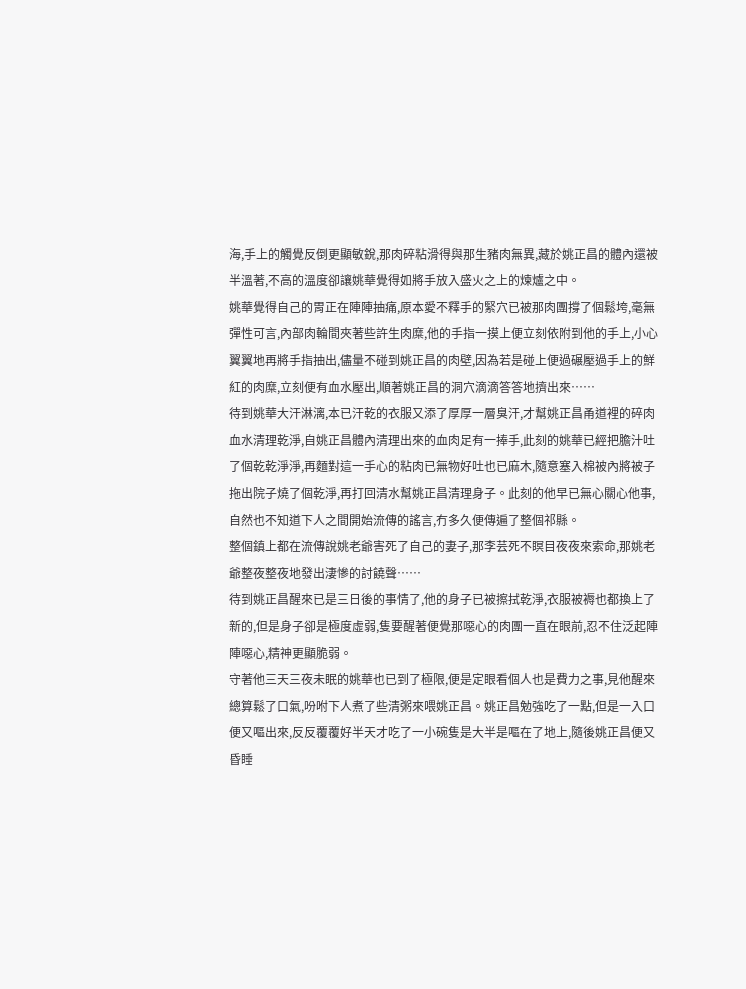海,手上的觸覺反倒更顯敏銳,那肉碎粘滑得與那生豬肉無異,藏於姚正昌的體內還被半溫著,不高的溫度卻讓姚華覺得如將手放入盛火之上的煉爐之中。
姚華覺得自己的胃正在陣陣抽痛,原本愛不釋手的緊穴已被那肉團撐了個鬆垮,毫無彈性可言,內部肉輪間夾著些許生肉糜,他的手指一摸上便立刻依附到他的手上,小心翼翼地再將手指抽出,儘量不碰到姚正昌的肉壁,因為若是碰上便過碾壓過手上的鮮紅的肉糜,立刻便有血水壓出,順著姚正昌的洞穴滴滴答答地擠出來……
待到姚華大汗淋漓,本已汗乾的衣服又添了厚厚一層臭汗,才幫姚正昌甬道裡的碎肉血水清理乾淨,自姚正昌體內清理出來的血肉足有一捧手,此刻的姚華已經把膽汁吐了個乾乾淨淨,再麵對這一手心的粘肉已無物好吐也已麻木,隨意塞入棉被內將被子拖出院子燒了個乾淨,再打回清水幫姚正昌清理身子。此刻的他早已無心關心他事,自然也不知道下人之間開始流傳的謠言,冇多久便傳遍了整個祁縣。
整個鎮上都在流傳說姚老爺害死了自己的妻子,那李芸死不瞑目夜夜來索命,那姚老爺整夜整夜地發出淒慘的討饒聲……
待到姚正昌醒來已是三日後的事情了,他的身子已被擦拭乾淨,衣服被褥也都換上了新的,但是身子卻是極度虛弱,隻要醒著便覺那噁心的肉團一直在眼前,忍不住泛起陣陣噁心,精神更顯脆弱。
守著他三天三夜未眠的姚華也已到了極限,便是定眼看個人也是費力之事,見他醒來總算鬆了口氣,吩咐下人煮了些清粥來喂姚正昌。姚正昌勉強吃了一點,但是一入口便又嘔出來,反反覆覆好半天才吃了一小碗隻是大半是嘔在了地上,隨後姚正昌便又昏睡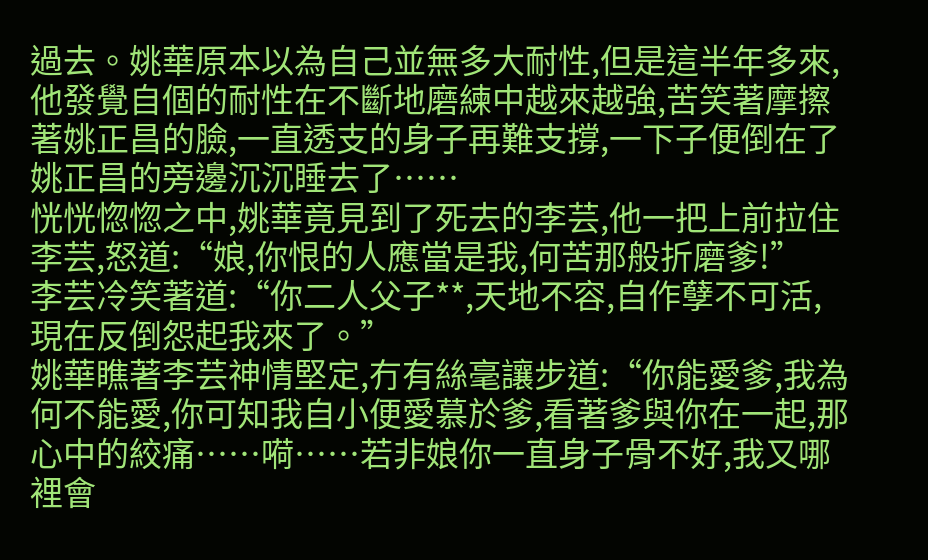過去。姚華原本以為自己並無多大耐性,但是這半年多來,他發覺自個的耐性在不斷地磨練中越來越強,苦笑著摩擦著姚正昌的臉,一直透支的身子再難支撐,一下子便倒在了姚正昌的旁邊沉沉睡去了……
恍恍惚惚之中,姚華竟見到了死去的李芸,他一把上前拉住李芸,怒道:“娘,你恨的人應當是我,何苦那般折磨爹!”
李芸冷笑著道:“你二人父子**,天地不容,自作孽不可活,現在反倒怨起我來了。”
姚華瞧著李芸神情堅定,冇有絲毫讓步道:“你能愛爹,我為何不能愛,你可知我自小便愛慕於爹,看著爹與你在一起,那心中的絞痛……嗬……若非娘你一直身子骨不好,我又哪裡會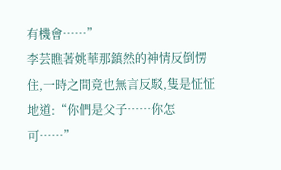有機會……”
李芸瞧著姚華那鎮然的神情反倒愣住,一時之間竟也無言反駁,隻是怔怔地道:“你們是父子……你怎可……”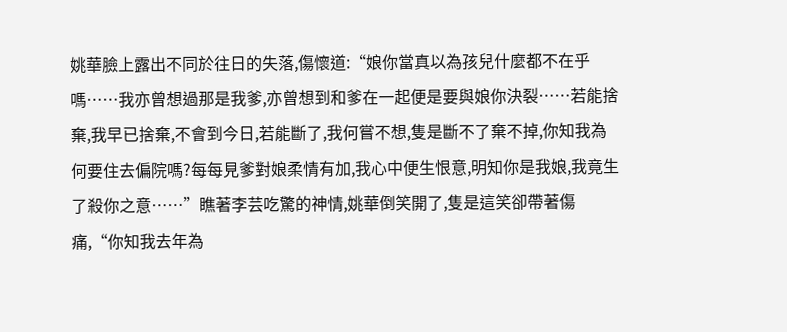姚華臉上露出不同於往日的失落,傷懷道:“娘你當真以為孩兒什麼都不在乎嗎……我亦曾想過那是我爹,亦曾想到和爹在一起便是要與娘你決裂……若能捨棄,我早已捨棄,不會到今日,若能斷了,我何嘗不想,隻是斷不了棄不掉,你知我為何要住去偏院嗎?每每見爹對娘柔情有加,我心中便生恨意,明知你是我娘,我竟生了殺你之意……”瞧著李芸吃驚的神情,姚華倒笑開了,隻是這笑卻帶著傷痛,“你知我去年為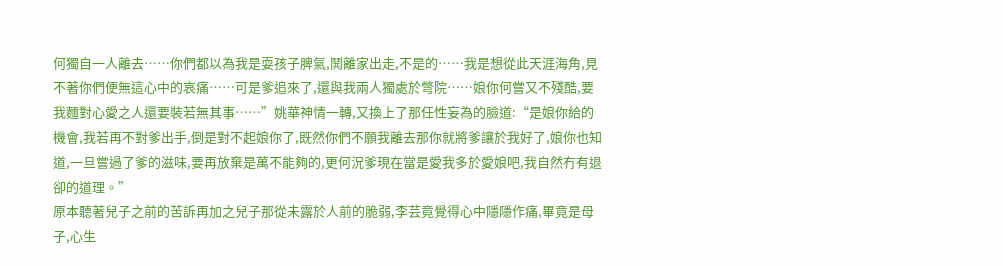何獨自一人離去……你們都以為我是耍孩子脾氣,鬨離家出走,不是的……我是想從此天涯海角,見不著你們便無這心中的哀痛……可是爹追來了,還與我兩人獨處於彆院……娘你何嘗又不殘酷,要我麵對心愛之人還要裝若無其事……”姚華神情一轉,又換上了那任性妄為的臉道:“是娘你給的機會,我若再不對爹出手,倒是對不起娘你了,既然你們不願我離去那你就將爹讓於我好了,娘你也知道,一旦嘗過了爹的滋味,要再放棄是萬不能夠的,更何況爹現在當是愛我多於愛娘吧,我自然冇有退卻的道理。”
原本聽著兒子之前的苦訴再加之兒子那從未露於人前的脆弱,李芸竟覺得心中隱隱作痛,畢竟是母子,心生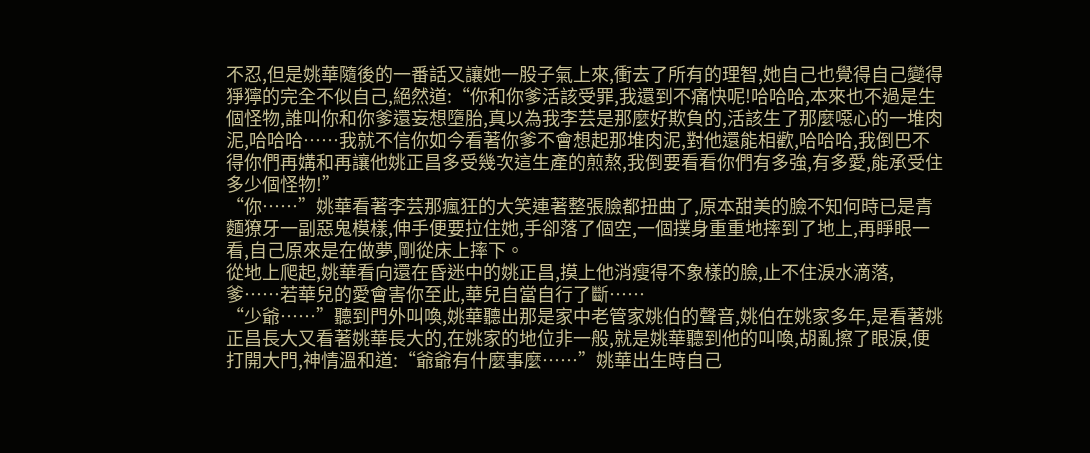不忍,但是姚華隨後的一番話又讓她一股子氣上來,衝去了所有的理智,她自己也覺得自己變得猙獰的完全不似自己,絕然道:“你和你爹活該受罪,我還到不痛快呢!哈哈哈,本來也不過是生個怪物,誰叫你和你爹還妄想墮胎,真以為我李芸是那麼好欺負的,活該生了那麼噁心的一堆肉泥,哈哈哈……我就不信你如今看著你爹不會想起那堆肉泥,對他還能相歡,哈哈哈,我倒巴不得你們再媾和再讓他姚正昌多受幾次這生產的煎熬,我倒要看看你們有多強,有多愛,能承受住多少個怪物!”
“你……”姚華看著李芸那瘋狂的大笑連著整張臉都扭曲了,原本甜美的臉不知何時已是青麵獠牙一副惡鬼模樣,伸手便要拉住她,手卻落了個空,一個撲身重重地摔到了地上,再睜眼一看,自己原來是在做夢,剛從床上摔下。
從地上爬起,姚華看向還在昏迷中的姚正昌,摸上他消瘦得不象樣的臉,止不住淚水滴落,爹……若華兒的愛會害你至此,華兒自當自行了斷……
“少爺……”聽到門外叫喚,姚華聽出那是家中老管家姚伯的聲音,姚伯在姚家多年,是看著姚正昌長大又看著姚華長大的,在姚家的地位非一般,就是姚華聽到他的叫喚,胡亂擦了眼淚,便打開大門,神情溫和道:“爺爺有什麼事麼……”姚華出生時自己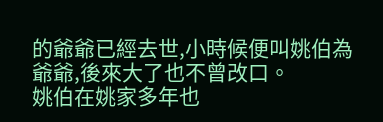的爺爺已經去世,小時候便叫姚伯為爺爺,後來大了也不曾改口。
姚伯在姚家多年也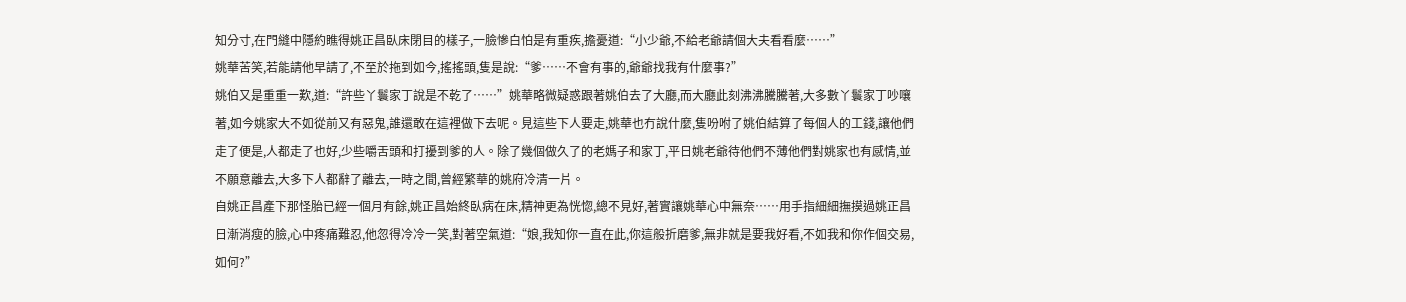知分寸,在門縫中隱約瞧得姚正昌臥床閉目的樣子,一臉慘白怕是有重疾,擔憂道:“小少爺,不給老爺請個大夫看看麼……”
姚華苦笑,若能請他早請了,不至於拖到如今,搖搖頭,隻是說:“爹……不會有事的,爺爺找我有什麼事?”
姚伯又是重重一歎,道:“許些丫鬟家丁說是不乾了……”姚華略微疑惑跟著姚伯去了大廳,而大廳此刻沸沸騰騰著,大多數丫鬟家丁吵嚷著,如今姚家大不如從前又有惡鬼,誰還敢在這裡做下去呢。見這些下人要走,姚華也冇說什麼,隻吩咐了姚伯結算了每個人的工錢,讓他們走了便是,人都走了也好,少些嚼舌頭和打擾到爹的人。除了幾個做久了的老媽子和家丁,平日姚老爺待他們不薄他們對姚家也有感情,並不願意離去,大多下人都辭了離去,一時之間,曾經繁華的姚府冷清一片。
自姚正昌產下那怪胎已經一個月有餘,姚正昌始終臥病在床,精神更為恍惚,總不見好,著實讓姚華心中無奈……用手指細細撫摸過姚正昌日漸消瘦的臉,心中疼痛難忍,他忽得冷冷一笑,對著空氣道:“娘,我知你一直在此,你這般折磨爹,無非就是要我好看,不如我和你作個交易,如何?”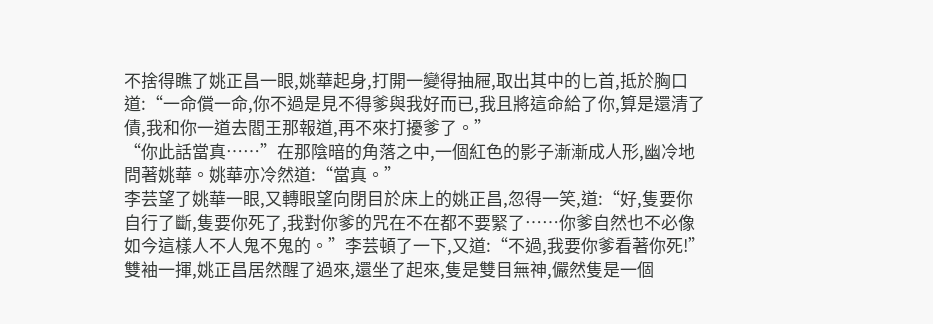不捨得瞧了姚正昌一眼,姚華起身,打開一變得抽屜,取出其中的匕首,抵於胸口道:“一命償一命,你不過是見不得爹與我好而已,我且將這命給了你,算是還清了債,我和你一道去閻王那報道,再不來打擾爹了。”
“你此話當真……”在那陰暗的角落之中,一個紅色的影子漸漸成人形,幽冷地問著姚華。姚華亦冷然道:“當真。”
李芸望了姚華一眼,又轉眼望向閉目於床上的姚正昌,忽得一笑,道:“好,隻要你自行了斷,隻要你死了,我對你爹的咒在不在都不要緊了……你爹自然也不必像如今這樣人不人鬼不鬼的。”李芸頓了一下,又道:“不過,我要你爹看著你死!”雙袖一揮,姚正昌居然醒了過來,還坐了起來,隻是雙目無神,儼然隻是一個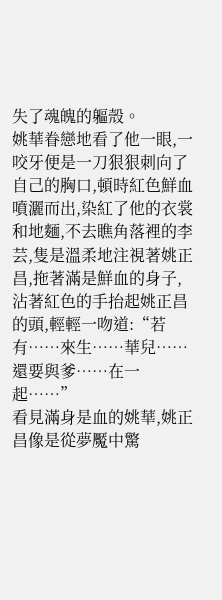失了魂魄的軀殼。
姚華眷戀地看了他一眼,一咬牙便是一刀狠狠刺向了自己的胸口,頓時紅色鮮血噴灑而出,染紅了他的衣裳和地麵,不去瞧角落裡的李芸,隻是溫柔地注視著姚正昌,拖著滿是鮮血的身子,沾著紅色的手抬起姚正昌的頭,輕輕一吻道:“若有……來生……華兒……還要與爹……在一起……”
看見滿身是血的姚華,姚正昌像是從夢魘中驚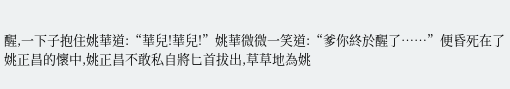醒,一下子抱住姚華道:“華兒!華兒!”姚華微微一笑道:“爹你終於醒了……”便昏死在了姚正昌的懷中,姚正昌不敢私自將匕首拔出,草草地為姚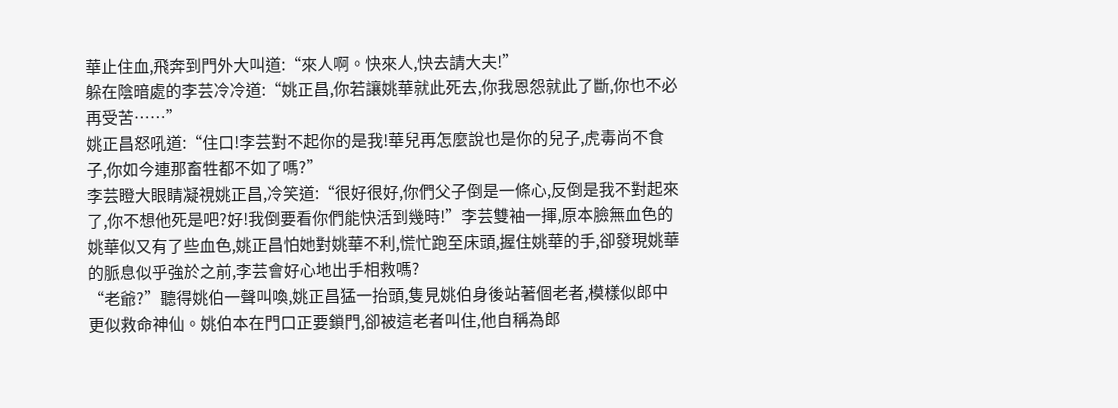華止住血,飛奔到門外大叫道:“來人啊。快來人,快去請大夫!”
躲在陰暗處的李芸冷冷道:“姚正昌,你若讓姚華就此死去,你我恩怨就此了斷,你也不必再受苦……”
姚正昌怒吼道:“住口!李芸對不起你的是我!華兒再怎麼說也是你的兒子,虎毒尚不食子,你如今連那畜牲都不如了嗎?”
李芸瞪大眼睛凝視姚正昌,冷笑道:“很好很好,你們父子倒是一條心,反倒是我不對起來了,你不想他死是吧?好!我倒要看你們能快活到幾時!”李芸雙袖一揮,原本臉無血色的姚華似又有了些血色,姚正昌怕她對姚華不利,慌忙跑至床頭,握住姚華的手,卻發現姚華的脈息似乎強於之前,李芸會好心地出手相救嗎?
“老爺?”聽得姚伯一聲叫喚,姚正昌猛一抬頭,隻見姚伯身後站著個老者,模樣似郎中更似救命神仙。姚伯本在門口正要鎖門,卻被這老者叫住,他自稱為郎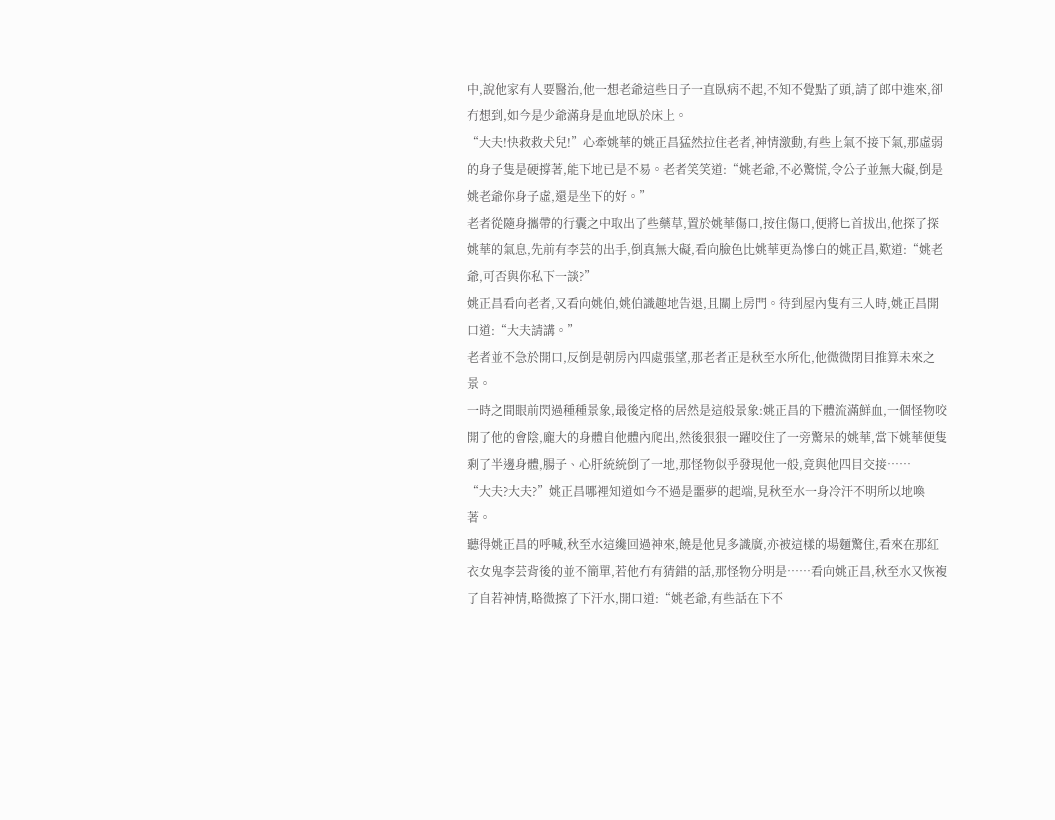中,說他家有人要醫治,他一想老爺這些日子一直臥病不起,不知不覺點了頭,請了郎中進來,卻冇想到,如今是少爺滿身是血地臥於床上。
“大夫!快救救犬兒!”心牽姚華的姚正昌猛然拉住老者,神情激動,有些上氣不接下氣,那虛弱的身子隻是硬撐著,能下地已是不易。老者笑笑道:“姚老爺,不必驚慌,令公子並無大礙,倒是姚老爺你身子虛,還是坐下的好。”
老者從隨身攜帶的行囊之中取出了些藥草,置於姚華傷口,按住傷口,便將匕首拔出,他探了探姚華的氣息,先前有李芸的出手,倒真無大礙,看向臉色比姚華更為慘白的姚正昌,歎道:“姚老爺,可否與你私下一談?”
姚正昌看向老者,又看向姚伯,姚伯識趣地告退,且關上房門。待到屋內隻有三人時,姚正昌開口道:“大夫請講。”
老者並不急於開口,反倒是朝房內四處張望,那老者正是秋至水所化,他微微閉目推算未來之景。
一時之間眼前閃過種種景象,最後定格的居然是這般景象:姚正昌的下體流滿鮮血,一個怪物咬開了他的會陰,龐大的身體自他體內爬出,然後狠狠一躍咬住了一旁驚呆的姚華,當下姚華便隻剩了半邊身體,腸子、心肝統統倒了一地,那怪物似乎發現他一般,竟與他四目交接……
“大夫?大夫?”姚正昌哪裡知道如今不過是噩夢的起端,見秋至水一身冷汗不明所以地喚著。
聽得姚正昌的呼喊,秋至水這纔回過神來,饒是他見多識廣,亦被這樣的場麵驚住,看來在那紅衣女鬼李芸背後的並不簡單,若他冇有猜錯的話,那怪物分明是……看向姚正昌,秋至水又恢複了自若神情,略微擦了下汗水,開口道:“姚老爺,有些話在下不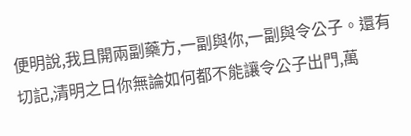便明說,我且開兩副藥方,一副與你,一副與令公子。還有切記,清明之日你無論如何都不能讓令公子出門,萬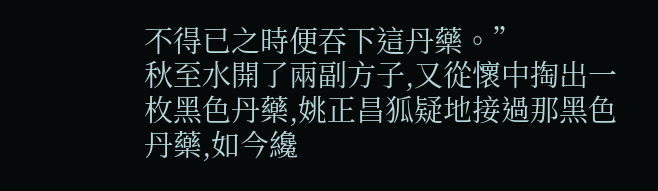不得已之時便吞下這丹藥。”
秋至水開了兩副方子,又從懷中掏出一枚黑色丹藥,姚正昌狐疑地接過那黑色丹藥,如今纔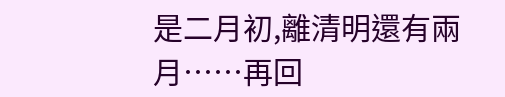是二月初,離清明還有兩月……再回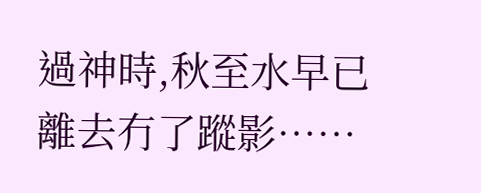過神時,秋至水早已離去冇了蹤影……